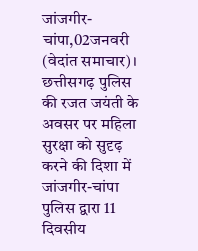जांजगीर-चांपा,02जनवरी (वेदांत समाचार)। छत्तीसगढ़ पुलिस की रजत जयंती के अवसर पर महिला सुरक्षा को सुदृढ़ करने की दिशा में जांजगीर-चांपा पुलिस द्वारा 11 दिवसीय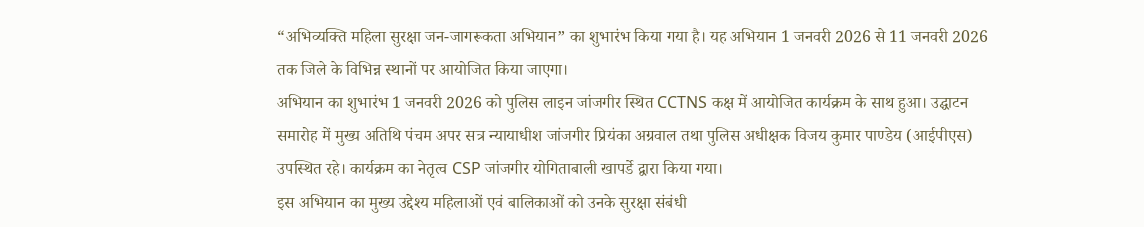“अभिव्यक्ति महिला सुरक्षा जन-जागरूकता अभियान” का शुभारंभ किया गया है। यह अभियान 1 जनवरी 2026 से 11 जनवरी 2026 तक जिले के विभिन्न स्थानों पर आयोजित किया जाएगा।
अभियान का शुभारंभ 1 जनवरी 2026 को पुलिस लाइन जांजगीर स्थित CCTNS कक्ष में आयोजित कार्यक्रम के साथ हुआ। उद्घाटन समारोह में मुख्य अतिथि पंचम अपर सत्र न्यायाधीश जांजगीर प्रियंका अग्रवाल तथा पुलिस अधीक्षक विजय कुमार पाण्डेय (आईपीएस) उपस्थित रहे। कार्यक्रम का नेतृत्व CSP जांजगीर योगिताबाली खापर्डे द्वारा किया गया।
इस अभियान का मुख्य उद्देश्य महिलाओं एवं बालिकाओं को उनके सुरक्षा संबंधी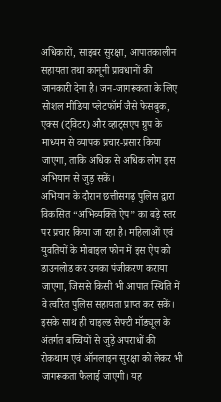अधिकारों, साइबर सुरक्षा, आपातकालीन सहायता तथा कानूनी प्रावधानों की जानकारी देना है। जन-जागरूकता के लिए सोशल मीडिया प्लेटफॉर्म जैसे फेसबुक, एक्स (ट्विटर) और व्हाट्सएप ग्रुप के माध्यम से व्यापक प्रचार-प्रसार किया जाएगा, ताकि अधिक से अधिक लोग इस अभियान से जुड़ सकें।
अभियान के दौरान छत्तीसगढ़ पुलिस द्वारा विकसित “अभिव्यक्ति ऐप” का बड़े स्तर पर प्रचार किया जा रहा है। महिलाओं एवं युवतियों के मोबाइल फोन में इस ऐप को डाउनलोड कर उनका पंजीकरण कराया जाएगा, जिससे किसी भी आपात स्थिति में वे त्वरित पुलिस सहायता प्राप्त कर सकें। इसके साथ ही चाइल्ड सेफ्टी मॉड्यूल के अंतर्गत बच्चियों से जुड़े अपराधों की रोकथाम एवं ऑनलाइन सुरक्षा को लेकर भी जागरूकता फैलाई जाएगी। यह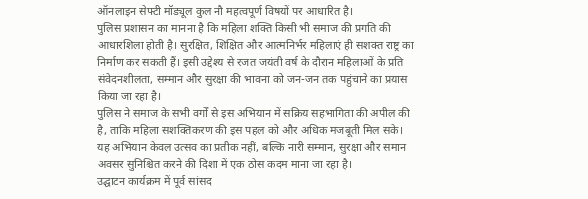ऑनलाइन सेफ्टी मॉड्यूल कुल नौ महत्वपूर्ण विषयों पर आधारित है।
पुलिस प्रशासन का मानना है कि महिला शक्ति किसी भी समाज की प्रगति की आधारशिला होती है। सुरक्षित, शिक्षित और आत्मनिर्भर महिलाएं ही सशक्त राष्ट्र का निर्माण कर सकती हैं। इसी उद्देश्य से रजत जयंती वर्ष के दौरान महिलाओं के प्रति संवेदनशीलता, सम्मान और सुरक्षा की भावना को जन-जन तक पहुंचाने का प्रयास किया जा रहा है।
पुलिस ने समाज के सभी वर्गों से इस अभियान में सक्रिय सहभागिता की अपील की है, ताकि महिला सशक्तिकरण की इस पहल को और अधिक मजबूती मिल सके। यह अभियान केवल उत्सव का प्रतीक नहीं, बल्कि नारी सम्मान, सुरक्षा और समान अवसर सुनिश्चित करने की दिशा में एक ठोस कदम माना जा रहा है।
उद्घाटन कार्यक्रम में पूर्व सांसद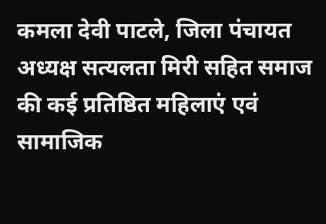कमला देवी पाटले, जिला पंचायत अध्यक्ष सत्यलता मिरी सहित समाज की कई प्रतिष्ठित महिलाएं एवं सामाजिक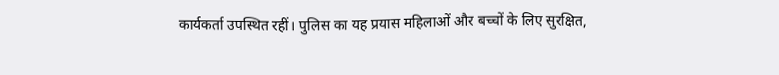कार्यकर्ता उपस्थित रहीं। पुलिस का यह प्रयास महिलाओं और बच्चों के लिए सुरक्षित,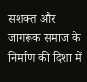सशक्त और जागरूक समाज के निर्माण की दिशा में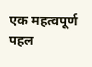एक महत्वपूर्ण पहल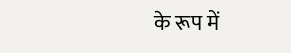के रूप में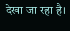देखा जा रहा है।